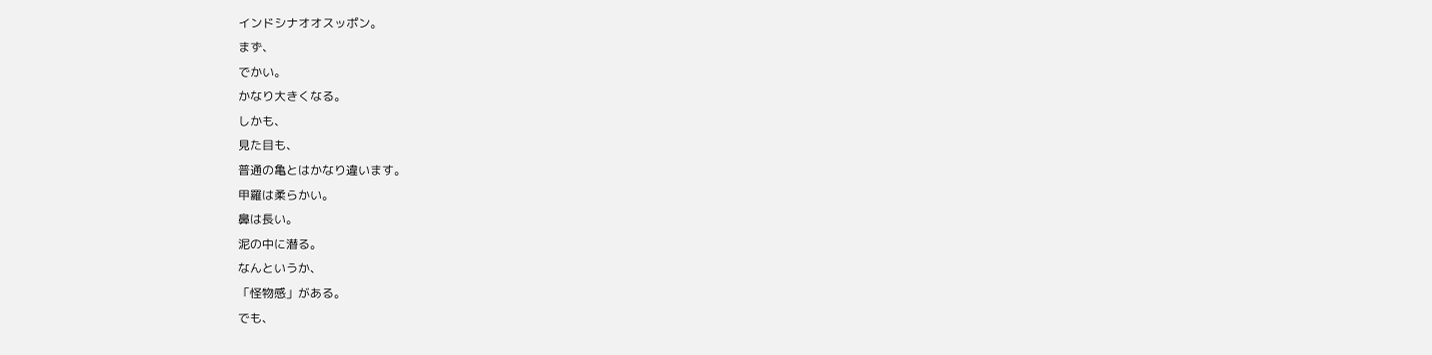インドシナオオスッポン。
まず、
でかい。
かなり大きくなる。
しかも、
見た目も、
普通の亀とはかなり違います。
甲羅は柔らかい。
鼻は長い。
泥の中に潜る。
なんというか、
「怪物感」がある。
でも、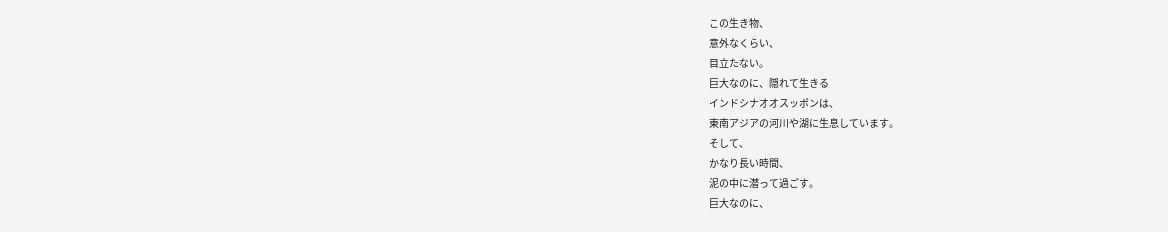この生き物、
意外なくらい、
目立たない。
巨大なのに、隠れて生きる
インドシナオオスッポンは、
東南アジアの河川や湖に生息しています。
そして、
かなり長い時間、
泥の中に潜って過ごす。
巨大なのに、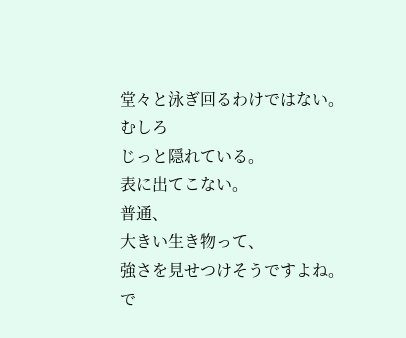堂々と泳ぎ回るわけではない。
むしろ
じっと隠れている。
表に出てこない。
普通、
大きい生き物って、
強さを見せつけそうですよね。
で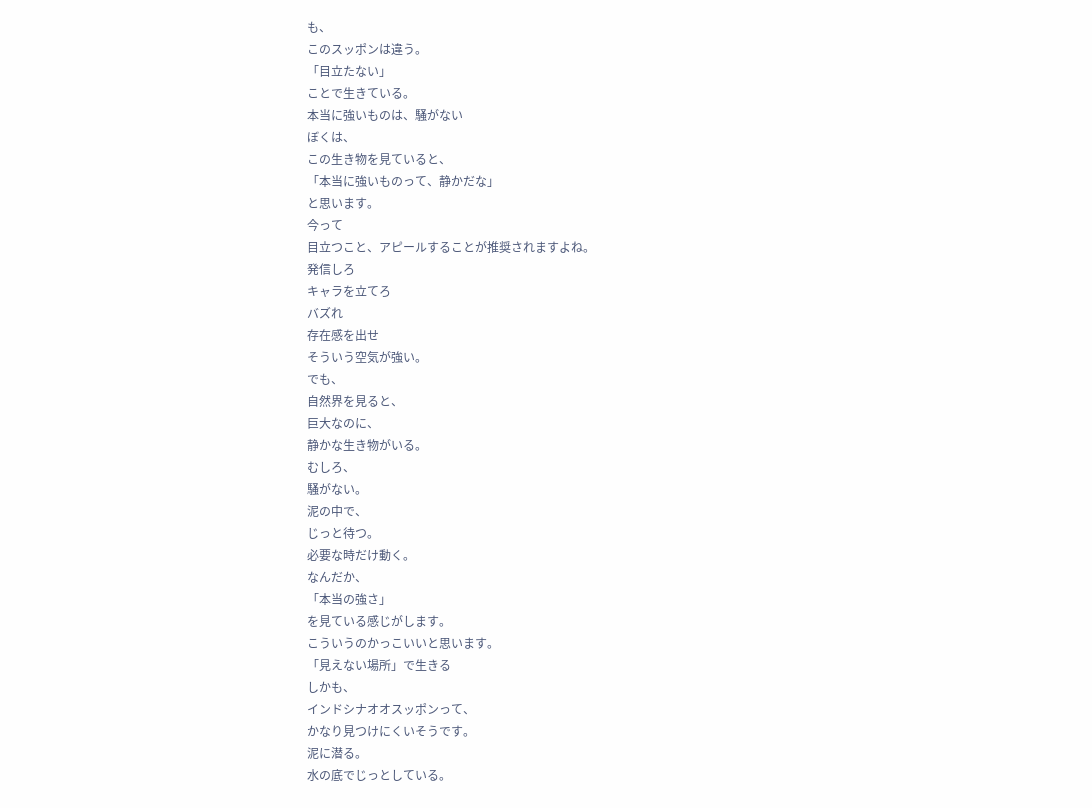も、
このスッポンは違う。
「目立たない」
ことで生きている。
本当に強いものは、騒がない
ぼくは、
この生き物を見ていると、
「本当に強いものって、静かだな」
と思います。
今って
目立つこと、アピールすることが推奨されますよね。
発信しろ
キャラを立てろ
バズれ
存在感を出せ
そういう空気が強い。
でも、
自然界を見ると、
巨大なのに、
静かな生き物がいる。
むしろ、
騒がない。
泥の中で、
じっと待つ。
必要な時だけ動く。
なんだか、
「本当の強さ」
を見ている感じがします。
こういうのかっこいいと思います。
「見えない場所」で生きる
しかも、
インドシナオオスッポンって、
かなり見つけにくいそうです。
泥に潜る。
水の底でじっとしている。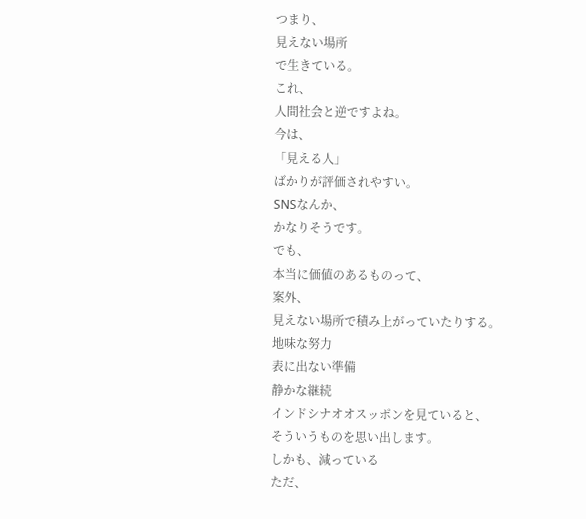つまり、
見えない場所
で生きている。
これ、
人間社会と逆ですよね。
今は、
「見える人」
ばかりが評価されやすい。
SNSなんか、
かなりそうです。
でも、
本当に価値のあるものって、
案外、
見えない場所で積み上がっていたりする。
地味な努力
表に出ない準備
静かな継続
インドシナオオスッポンを見ていると、
そういうものを思い出します。
しかも、減っている
ただ、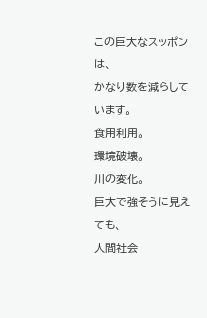この巨大なスッポンは、
かなり数を減らしています。
食用利用。
環境破壊。
川の変化。
巨大で強そうに見えても、
人間社会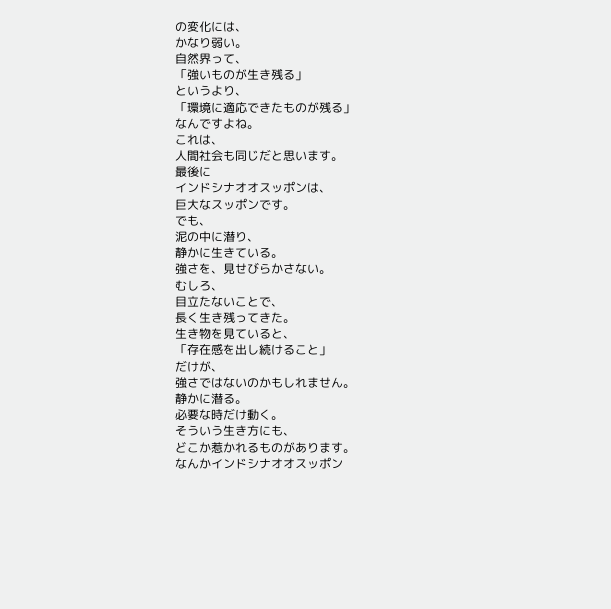の変化には、
かなり弱い。
自然界って、
「強いものが生き残る」
というより、
「環境に適応できたものが残る」
なんですよね。
これは、
人間社会も同じだと思います。
最後に
インドシナオオスッポンは、
巨大なスッポンです。
でも、
泥の中に潜り、
静かに生きている。
強さを、見せびらかさない。
むしろ、
目立たないことで、
長く生き残ってきた。
生き物を見ていると、
「存在感を出し続けること」
だけが、
強さではないのかもしれません。
静かに潜る。
必要な時だけ動く。
そういう生き方にも、
どこか惹かれるものがあります。
なんかインドシナオオスッポン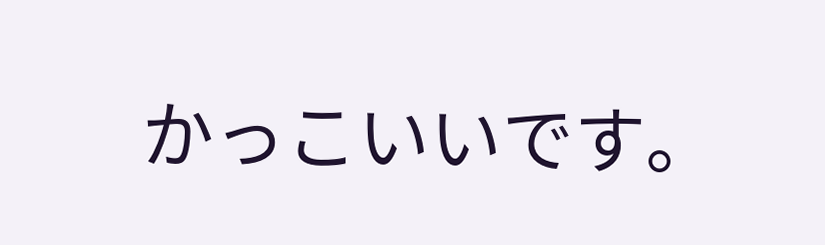かっこいいです。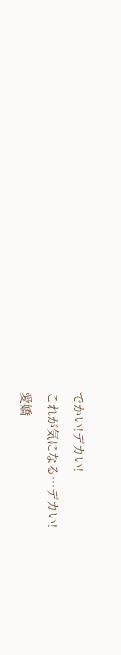でかい!デカい!
これが気になる…デカい!
愛嬌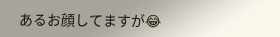あるお顔してますが😂